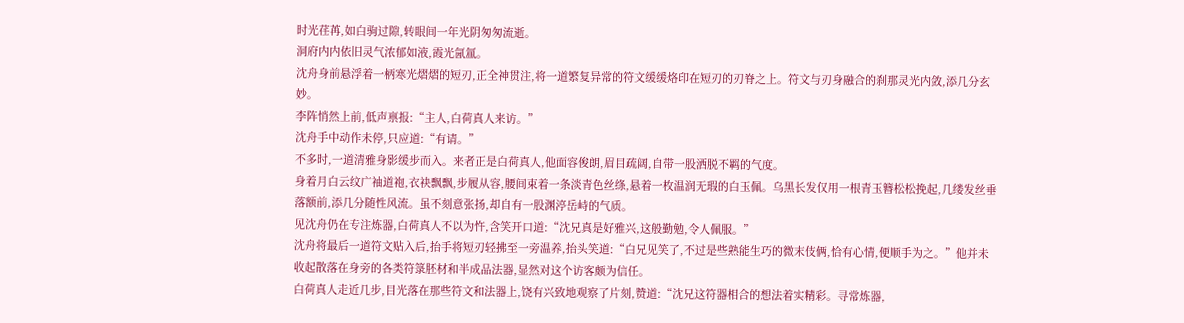时光荏苒,如白驹过隙,转眼间一年光阴匆匆流逝。
洞府内内依旧灵气浓郁如液,霞光氤氲。
沈舟身前悬浮着一柄寒光熠熠的短刃,正全神贯注,将一道繁复异常的符文缓缓烙印在短刃的刃脊之上。符文与刃身融合的刹那灵光内敛,添几分玄妙。
李阵悄然上前,低声禀报:“主人,白荷真人来访。”
沈舟手中动作未停,只应道:“有请。”
不多时,一道清雅身影缓步而入。来者正是白荷真人,他面容俊朗,眉目疏阔,自带一股洒脱不羁的气度。
身着月白云纹广袖道袍,衣袂飘飘,步履从容,腰间束着一条淡青色丝绦,悬着一枚温润无瑕的白玉佩。乌黑长发仅用一根青玉簪松松挽起,几缕发丝垂落额前,添几分随性风流。虽不刻意张扬,却自有一股渊渟岳峙的气质。
见沈舟仍在专注炼器,白荷真人不以为忤,含笑开口道:“沈兄真是好雅兴,这般勤勉,令人佩服。”
沈舟将最后一道符文贴入后,抬手将短刃轻拂至一旁温养,抬头笑道:“白兄见笑了,不过是些熟能生巧的微末伎俩,恰有心情,便顺手为之。”他并未收起散落在身旁的各类符箓胚材和半成品法器,显然对这个访客颇为信任。
白荷真人走近几步,目光落在那些符文和法器上,饶有兴致地观察了片刻,赞道:“沈兄这符器相合的想法着实精彩。寻常炼器,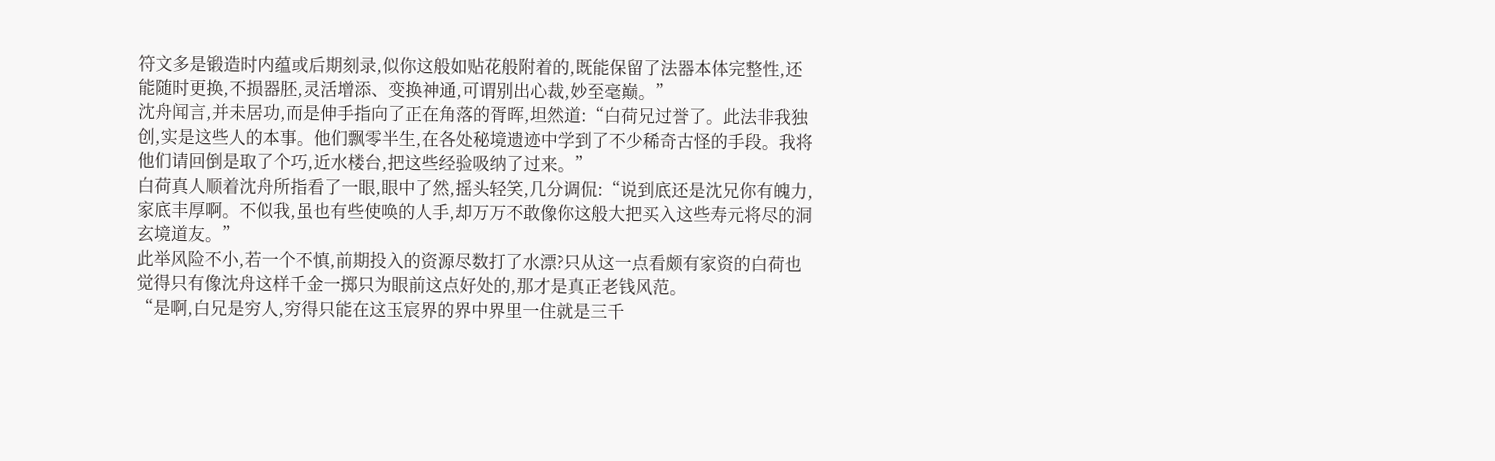符文多是锻造时内蕴或后期刻录,似你这般如贴花般附着的,既能保留了法器本体完整性,还能随时更换,不损器胚,灵活增添、变换神通,可谓别出心裁,妙至毫巅。”
沈舟闻言,并未居功,而是伸手指向了正在角落的胥晖,坦然道:“白荷兄过誉了。此法非我独创,实是这些人的本事。他们飘零半生,在各处秘境遗迹中学到了不少稀奇古怪的手段。我将他们请回倒是取了个巧,近水楼台,把这些经验吸纳了过来。”
白荷真人顺着沈舟所指看了一眼,眼中了然,摇头轻笑,几分调侃:“说到底还是沈兄你有魄力,家底丰厚啊。不似我,虽也有些使唤的人手,却万万不敢像你这般大把买入这些寿元将尽的洞玄境道友。”
此举风险不小,若一个不慎,前期投入的资源尽数打了水漂?只从这一点看颇有家资的白荷也觉得只有像沈舟这样千金一掷只为眼前这点好处的,那才是真正老钱风范。
“是啊,白兄是穷人,穷得只能在这玉宸界的界中界里一住就是三千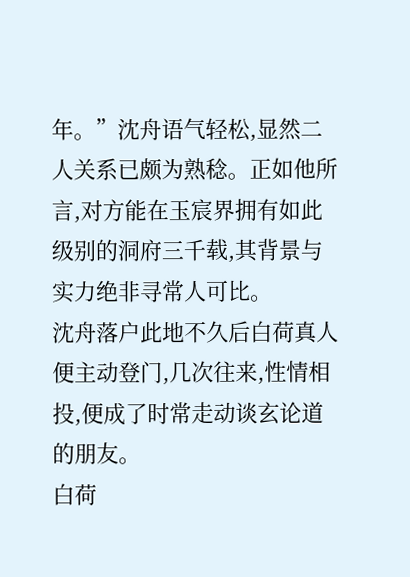年。”沈舟语气轻松,显然二人关系已颇为熟稔。正如他所言,对方能在玉宸界拥有如此级别的洞府三千载,其背景与实力绝非寻常人可比。
沈舟落户此地不久后白荷真人便主动登门,几次往来,性情相投,便成了时常走动谈玄论道的朋友。
白荷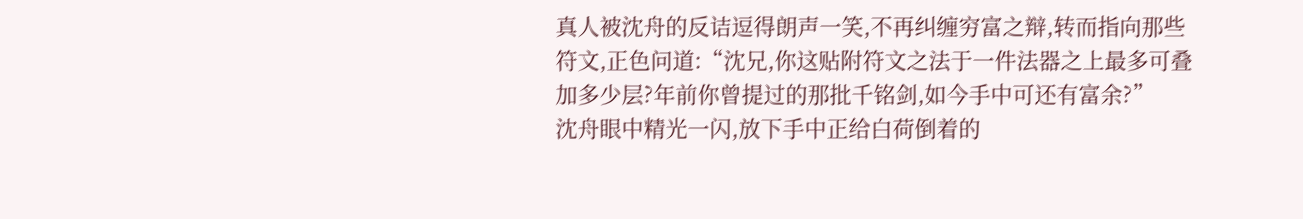真人被沈舟的反诘逗得朗声一笑,不再纠缠穷富之辩,转而指向那些符文,正色问道:“沈兄,你这贴附符文之法于一件法器之上最多可叠加多少层?年前你曾提过的那批千铭剑,如今手中可还有富余?”
沈舟眼中精光一闪,放下手中正给白荷倒着的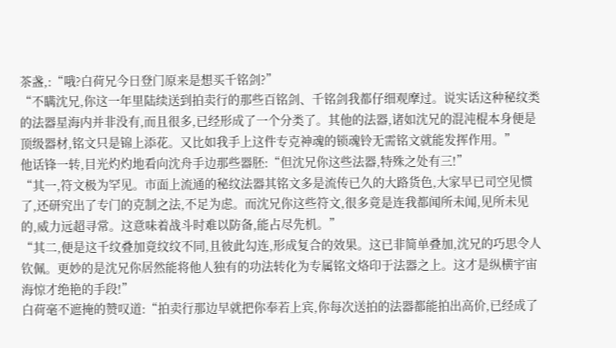茶盏,:“哦?白荷兄今日登门原来是想买千铭剑?”
“不瞒沈兄,你这一年里陆续送到拍卖行的那些百铭剑、千铭剑我都仔细观摩过。说实话这种秘纹类的法器星海内并非没有,而且很多,已经形成了一个分类了。其他的法器,诸如沈兄的混沌棍本身便是顶级器材,铭文只是锦上添花。又比如我手上这件专克神魂的锁魂铃无需铭文就能发挥作用。”
他话锋一转,目光灼灼地看向沈舟手边那些器胚:“但沈兄你这些法器,特殊之处有三!”
“其一,符文极为罕见。市面上流通的秘纹法器其铭文多是流传已久的大路货色,大家早已司空见惯了,还研究出了专门的克制之法,不足为虑。而沈兄你这些符文,很多竟是连我都闻所未闻,见所未见的,威力远超寻常。这意味着战斗时难以防备,能占尽先机。”
“其二,便是这千纹叠加竟纹纹不同,且彼此勾连,形成复合的效果。这已非简单叠加,沈兄的巧思令人钦佩。更妙的是沈兄你居然能将他人独有的功法转化为专属铭文烙印于法器之上。这才是纵横宇宙海惊才绝艳的手段!”
白荷毫不遮掩的赞叹道:“拍卖行那边早就把你奉若上宾,你每次送拍的法器都能拍出高价,已经成了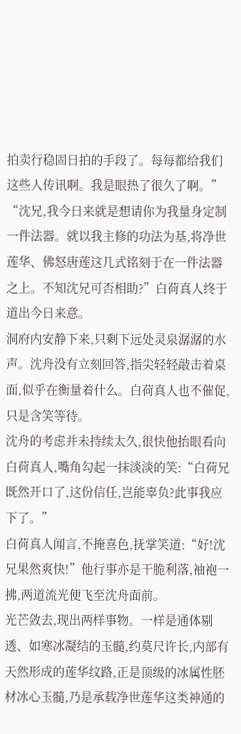拍卖行稳固日拍的手段了。每每都给我们这些人传讯啊。我是眼热了很久了啊。”
“沈兄,我今日来就是想请你为我量身定制一件法器。就以我主修的功法为基,将净世莲华、佛怒唐莲这几式铭刻于在一件法器之上。不知沈兄可否相助?”白荷真人终于道出今日来意。
洞府内安静下来,只剩下远处灵泉潺潺的水声。沈舟没有立刻回答,指尖轻轻敲击着桌面,似乎在衡量着什么。白荷真人也不催促,只是含笑等待。
沈舟的考虑并未持续太久,很快他抬眼看向白荷真人,嘴角勾起一抹淡淡的笑:“白荷兄既然开口了,这份信任,岂能辜负?此事我应下了。”
白荷真人闻言,不掩喜色,抚掌笑道:“好!沈兄果然爽快!”他行事亦是干脆利落,袖袍一拂,两道流光便飞至沈舟面前。
光芒敛去,现出两样事物。一样是通体剔透、如寒冰凝结的玉髓,约莫尺许长,内部有天然形成的莲华纹路,正是顶级的冰属性胚材冰心玉髓,乃是承载净世莲华这类神通的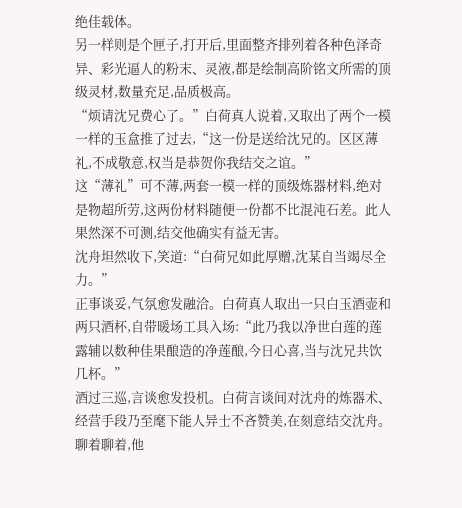绝佳载体。
另一样则是个匣子,打开后,里面整齐排列着各种色泽奇异、彩光逼人的粉末、灵液,都是绘制高阶铭文所需的顶级灵材,数量充足,品质极高。
“烦请沈兄费心了。”白荷真人说着,又取出了两个一模一样的玉盒推了过去,“这一份是送给沈兄的。区区薄礼,不成敬意,权当是恭贺你我结交之谊。”
这“薄礼”可不薄,两套一模一样的顶级炼器材料,绝对是物超所劳,这两份材料随便一份都不比混沌石差。此人果然深不可测,结交他确实有益无害。
沈舟坦然收下,笑道:“白荷兄如此厚赠,沈某自当竭尽全力。”
正事谈妥,气氛愈发融洽。白荷真人取出一只白玉酒壶和两只酒杯,自带暖场工具入场:“此乃我以净世白莲的莲露辅以数种佳果酿造的净莲酿,今日心喜,当与沈兄共饮几杯。”
酒过三巡,言谈愈发投机。白荷言谈间对沈舟的炼器术、经营手段乃至麾下能人异士不吝赞美,在刻意结交沈舟。
聊着聊着,他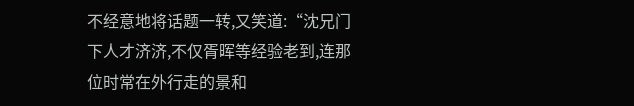不经意地将话题一转,又笑道:“沈兄门下人才济济,不仅胥晖等经验老到,连那位时常在外行走的景和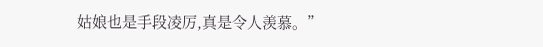姑娘也是手段凌厉,真是令人羡慕。”